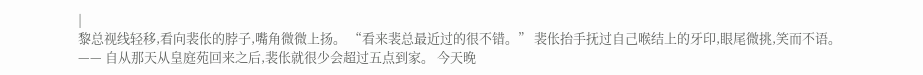|
黎总视线轻移,看向裴伥的脖子,嘴角微微上扬。 “看来裴总最近过的很不错。” 裴伥抬手抚过自己喉结上的牙印,眼尾微挑,笑而不语。 —— 自从那天从皇庭苑回来之后,裴伥就很少会超过五点到家。 今天晚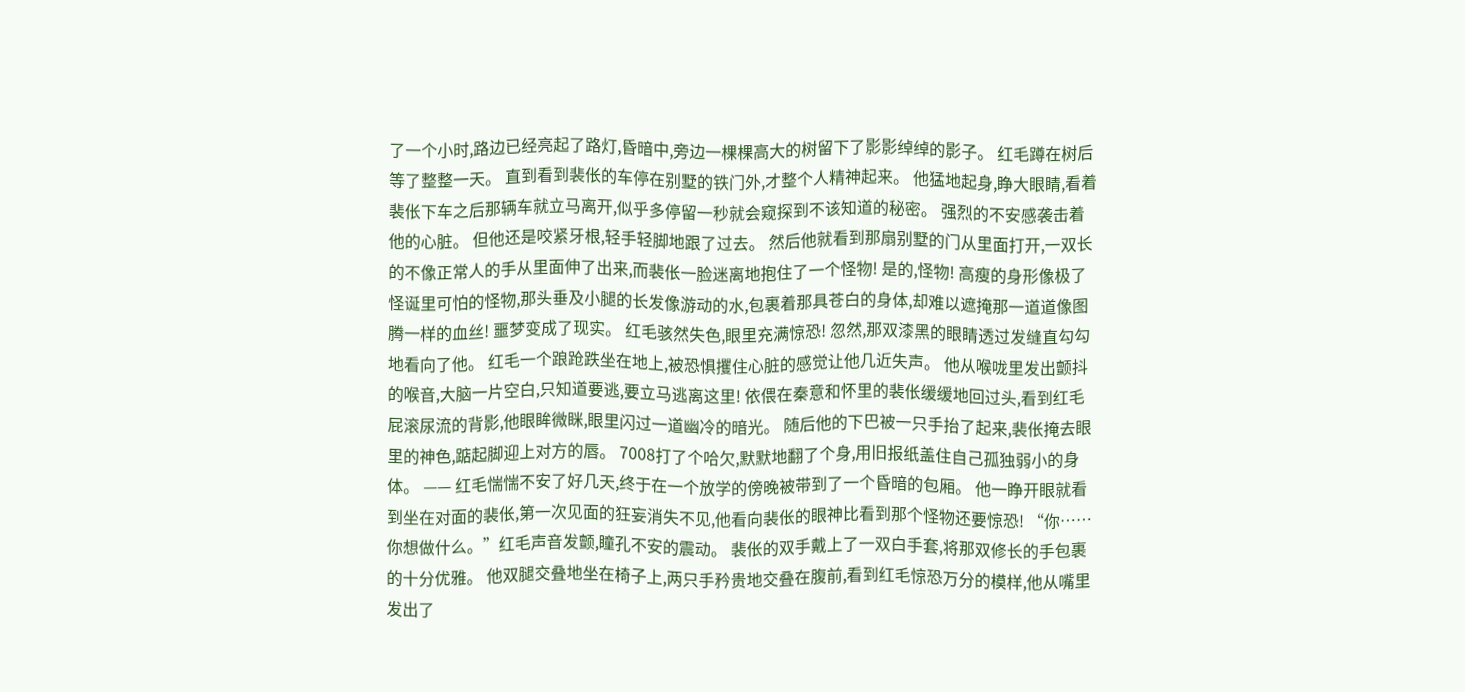了一个小时,路边已经亮起了路灯,昏暗中,旁边一棵棵高大的树留下了影影绰绰的影子。 红毛蹲在树后等了整整一天。 直到看到裴伥的车停在别墅的铁门外,才整个人精神起来。 他猛地起身,睁大眼睛,看着裴伥下车之后那辆车就立马离开,似乎多停留一秒就会窥探到不该知道的秘密。 强烈的不安感袭击着他的心脏。 但他还是咬紧牙根,轻手轻脚地跟了过去。 然后他就看到那扇别墅的门从里面打开,一双长的不像正常人的手从里面伸了出来,而裴伥一脸迷离地抱住了一个怪物! 是的,怪物! 高瘦的身形像极了怪诞里可怕的怪物,那头垂及小腿的长发像游动的水,包裹着那具苍白的身体,却难以遮掩那一道道像图腾一样的血丝! 噩梦变成了现实。 红毛骇然失色,眼里充满惊恐! 忽然,那双漆黑的眼睛透过发缝直勾勾地看向了他。 红毛一个踉跄跌坐在地上,被恐惧攫住心脏的感觉让他几近失声。 他从喉咙里发出颤抖的喉音,大脑一片空白,只知道要逃,要立马逃离这里! 依偎在秦意和怀里的裴伥缓缓地回过头,看到红毛屁滚尿流的背影,他眼眸微眯,眼里闪过一道幽冷的暗光。 随后他的下巴被一只手抬了起来,裴伥掩去眼里的神色,踮起脚迎上对方的唇。 7008打了个哈欠,默默地翻了个身,用旧报纸盖住自己孤独弱小的身体。 —— 红毛惴惴不安了好几天,终于在一个放学的傍晚被带到了一个昏暗的包厢。 他一睁开眼就看到坐在对面的裴伥,第一次见面的狂妄消失不见,他看向裴伥的眼神比看到那个怪物还要惊恐! “你……你想做什么。”红毛声音发颤,瞳孔不安的震动。 裴伥的双手戴上了一双白手套,将那双修长的手包裹的十分优雅。 他双腿交叠地坐在椅子上,两只手矜贵地交叠在腹前,看到红毛惊恐万分的模样,他从嘴里发出了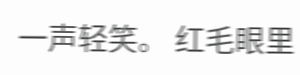一声轻笑。 红毛眼里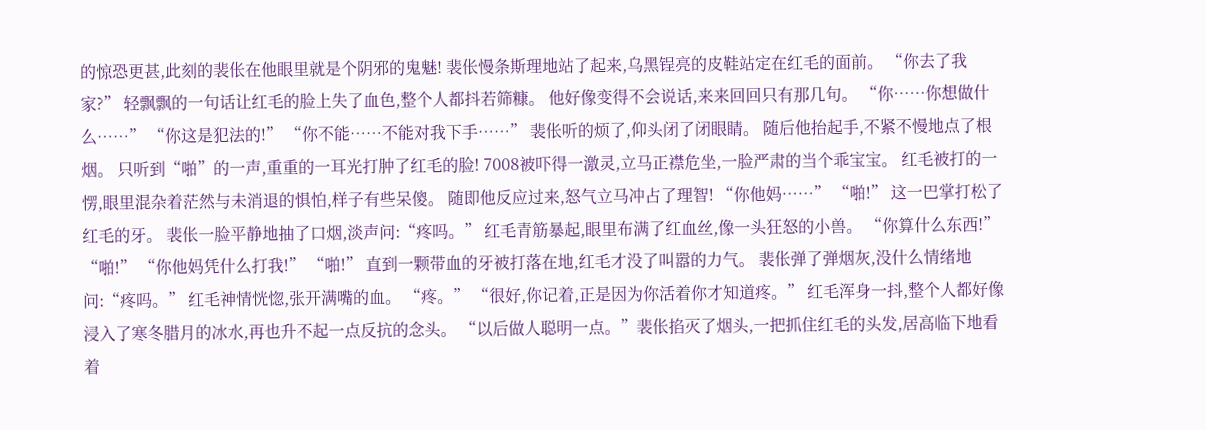的惊恐更甚,此刻的裴伥在他眼里就是个阴邪的鬼魅! 裴伥慢条斯理地站了起来,乌黑锃亮的皮鞋站定在红毛的面前。 “你去了我家?” 轻飘飘的一句话让红毛的脸上失了血色,整个人都抖若筛糠。 他好像变得不会说话,来来回回只有那几句。 “你……你想做什么……” “你这是犯法的!” “你不能……不能对我下手……” 裴伥听的烦了,仰头闭了闭眼睛。 随后他抬起手,不紧不慢地点了根烟。 只听到“啪”的一声,重重的一耳光打肿了红毛的脸! 7008被吓得一激灵,立马正襟危坐,一脸严肃的当个乖宝宝。 红毛被打的一愣,眼里混杂着茫然与未消退的惧怕,样子有些呆傻。 随即他反应过来,怒气立马冲占了理智! “你他妈……” “啪!” 这一巴掌打松了红毛的牙。 裴伥一脸平静地抽了口烟,淡声问:“疼吗。” 红毛青筋暴起,眼里布满了红血丝,像一头狂怒的小兽。 “你算什么东西!” “啪!” “你他妈凭什么打我!” “啪!” 直到一颗带血的牙被打落在地,红毛才没了叫嚣的力气。 裴伥弹了弹烟灰,没什么情绪地问:“疼吗。” 红毛神情恍惚,张开满嘴的血。 “疼。” “很好,你记着,正是因为你活着你才知道疼。” 红毛浑身一抖,整个人都好像浸入了寒冬腊月的冰水,再也升不起一点反抗的念头。 “以后做人聪明一点。”裴伥掐灭了烟头,一把抓住红毛的头发,居高临下地看着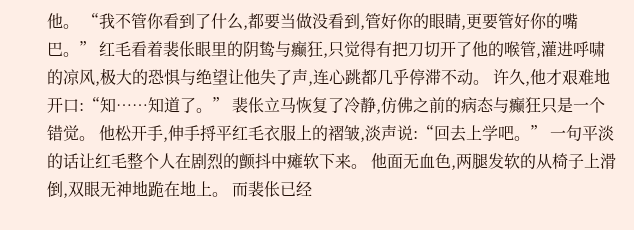他。 “我不管你看到了什么,都要当做没看到,管好你的眼睛,更要管好你的嘴巴。” 红毛看着裴伥眼里的阴鸷与癫狂,只觉得有把刀切开了他的喉管,灌进呼啸的凉风,极大的恐惧与绝望让他失了声,连心跳都几乎停滞不动。 许久,他才艰难地开口:“知……知道了。” 裴伥立马恢复了冷静,仿佛之前的病态与癫狂只是一个错觉。 他松开手,伸手捋平红毛衣服上的褶皱,淡声说:“回去上学吧。” 一句平淡的话让红毛整个人在剧烈的颤抖中瘫软下来。 他面无血色,两腿发软的从椅子上滑倒,双眼无神地跪在地上。 而裴伥已经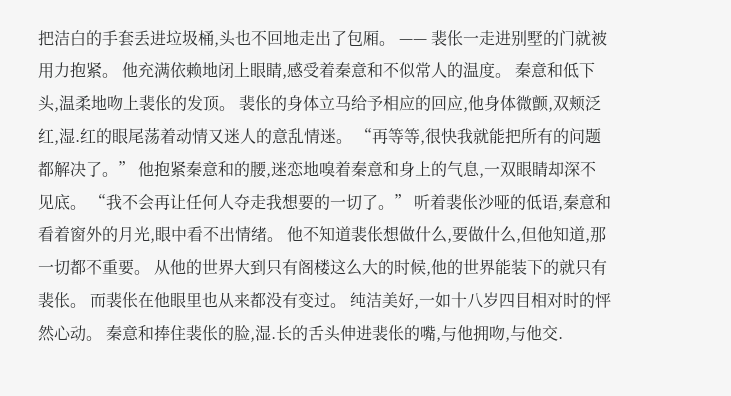把洁白的手套丢进垃圾桶,头也不回地走出了包厢。 —— 裴伥一走进别墅的门就被用力抱紧。 他充满依赖地闭上眼睛,感受着秦意和不似常人的温度。 秦意和低下头,温柔地吻上裴伥的发顶。 裴伥的身体立马给予相应的回应,他身体微颤,双颊泛红,湿.红的眼尾荡着动情又迷人的意乱情迷。 “再等等,很快我就能把所有的问题都解决了。” 他抱紧秦意和的腰,迷恋地嗅着秦意和身上的气息,一双眼睛却深不见底。 “我不会再让任何人夺走我想要的一切了。” 听着裴伥沙哑的低语,秦意和看着窗外的月光,眼中看不出情绪。 他不知道裴伥想做什么,要做什么,但他知道,那一切都不重要。 从他的世界大到只有阁楼这么大的时候,他的世界能装下的就只有裴伥。 而裴伥在他眼里也从来都没有变过。 纯洁美好,一如十八岁四目相对时的怦然心动。 秦意和捧住裴伥的脸,湿.长的舌头伸进裴伥的嘴,与他拥吻,与他交.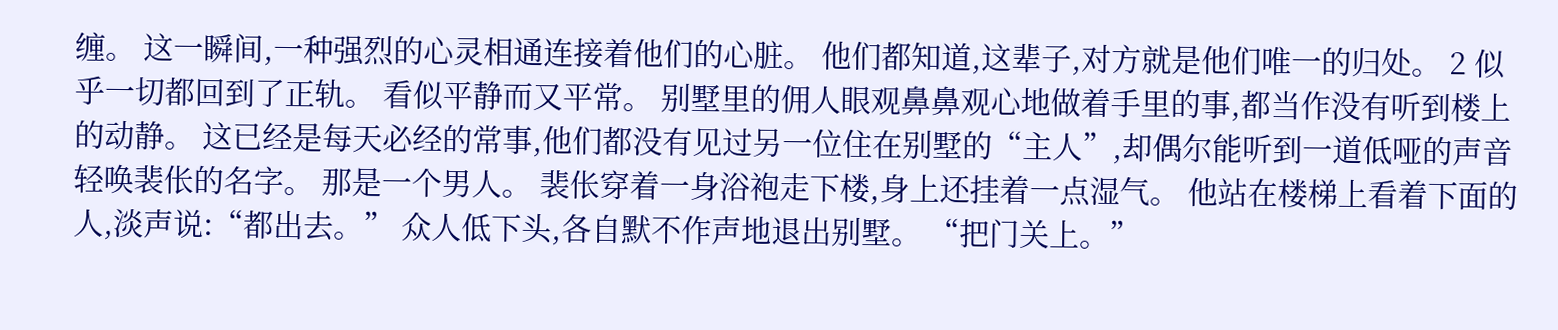缠。 这一瞬间,一种强烈的心灵相通连接着他们的心脏。 他们都知道,这辈子,对方就是他们唯一的归处。 2 似乎一切都回到了正轨。 看似平静而又平常。 别墅里的佣人眼观鼻鼻观心地做着手里的事,都当作没有听到楼上的动静。 这已经是每天必经的常事,他们都没有见过另一位住在别墅的“主人”,却偶尔能听到一道低哑的声音轻唤裴伥的名字。 那是一个男人。 裴伥穿着一身浴袍走下楼,身上还挂着一点湿气。 他站在楼梯上看着下面的人,淡声说:“都出去。” 众人低下头,各自默不作声地退出别墅。 “把门关上。”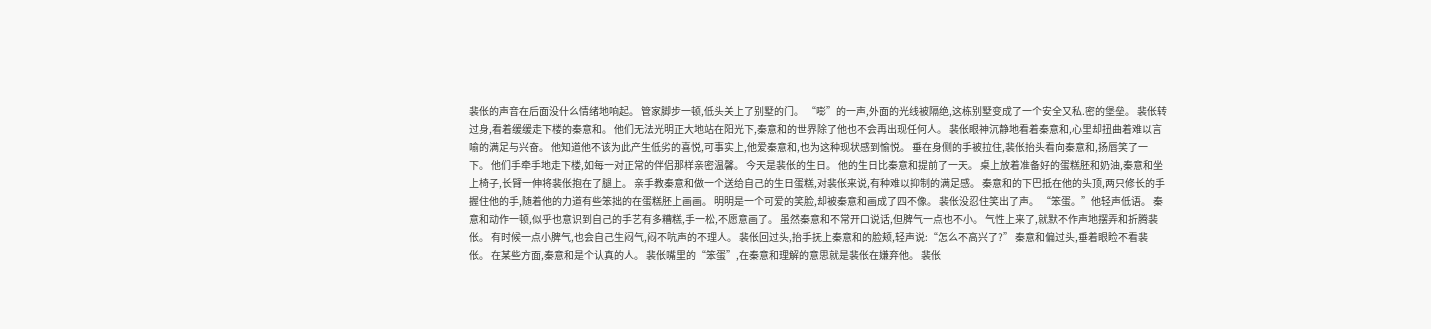裴伥的声音在后面没什么情绪地响起。 管家脚步一顿,低头关上了别墅的门。 “嘭”的一声,外面的光线被隔绝,这栋别墅变成了一个安全又私.密的堡垒。 裴伥转过身,看着缓缓走下楼的秦意和。 他们无法光明正大地站在阳光下,秦意和的世界除了他也不会再出现任何人。 裴伥眼神沉静地看着秦意和,心里却扭曲着难以言喻的满足与兴奋。 他知道他不该为此产生低劣的喜悦,可事实上,他爱秦意和,也为这种现状感到愉悦。 垂在身侧的手被拉住,裴伥抬头看向秦意和,扬唇笑了一下。 他们手牵手地走下楼,如每一对正常的伴侣那样亲密温馨。 今天是裴伥的生日。 他的生日比秦意和提前了一天。 桌上放着准备好的蛋糕胚和奶油,秦意和坐上椅子,长臂一伸将裴伥抱在了腿上。 亲手教秦意和做一个送给自己的生日蛋糕,对裴伥来说,有种难以抑制的满足感。 秦意和的下巴抵在他的头顶,两只修长的手握住他的手,随着他的力道有些笨拙的在蛋糕胚上画画。 明明是一个可爱的笑脸,却被秦意和画成了四不像。 裴伥没忍住笑出了声。 “笨蛋。”他轻声低语。 秦意和动作一顿,似乎也意识到自己的手艺有多糟糕,手一松,不愿意画了。 虽然秦意和不常开口说话,但脾气一点也不小。 气性上来了,就默不作声地摆弄和折腾裴伥。 有时候一点小脾气,也会自己生闷气,闷不吭声的不理人。 裴伥回过头,抬手抚上秦意和的脸颊,轻声说:“怎么不高兴了?” 秦意和偏过头,垂着眼睑不看裴伥。 在某些方面,秦意和是个认真的人。 裴伥嘴里的“笨蛋”,在秦意和理解的意思就是裴伥在嫌弃他。 裴伥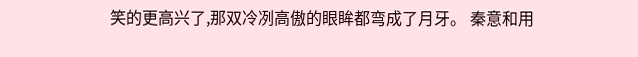笑的更高兴了,那双冷冽高傲的眼眸都弯成了月牙。 秦意和用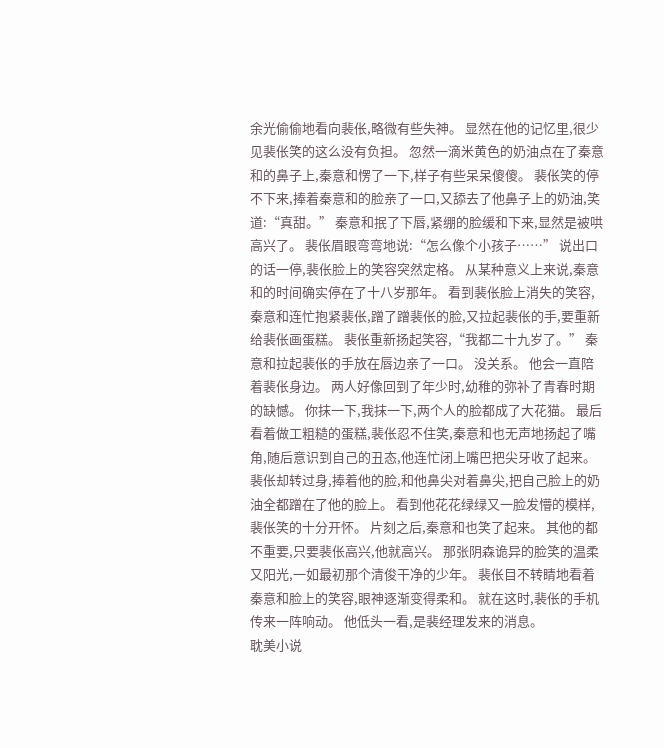余光偷偷地看向裴伥,略微有些失神。 显然在他的记忆里,很少见裴伥笑的这么没有负担。 忽然一滴米黄色的奶油点在了秦意和的鼻子上,秦意和愣了一下,样子有些呆呆傻傻。 裴伥笑的停不下来,捧着秦意和的脸亲了一口,又舔去了他鼻子上的奶油,笑道:“真甜。” 秦意和抿了下唇,紧绷的脸缓和下来,显然是被哄高兴了。 裴伥眉眼弯弯地说:“怎么像个小孩子……” 说出口的话一停,裴伥脸上的笑容突然定格。 从某种意义上来说,秦意和的时间确实停在了十八岁那年。 看到裴伥脸上消失的笑容,秦意和连忙抱紧裴伥,蹭了蹭裴伥的脸,又拉起裴伥的手,要重新给裴伥画蛋糕。 裴伥重新扬起笑容,“我都二十九岁了。” 秦意和拉起裴伥的手放在唇边亲了一口。 没关系。 他会一直陪着裴伥身边。 两人好像回到了年少时,幼稚的弥补了青春时期的缺憾。 你抹一下,我抹一下,两个人的脸都成了大花猫。 最后看着做工粗糙的蛋糕,裴伥忍不住笑,秦意和也无声地扬起了嘴角,随后意识到自己的丑态,他连忙闭上嘴巴把尖牙收了起来。 裴伥却转过身,捧着他的脸,和他鼻尖对着鼻尖,把自己脸上的奶油全都蹭在了他的脸上。 看到他花花绿绿又一脸发懵的模样,裴伥笑的十分开怀。 片刻之后,秦意和也笑了起来。 其他的都不重要,只要裴伥高兴,他就高兴。 那张阴森诡异的脸笑的温柔又阳光,一如最初那个清俊干净的少年。 裴伥目不转睛地看着秦意和脸上的笑容,眼神逐渐变得柔和。 就在这时,裴伥的手机传来一阵响动。 他低头一看,是裴经理发来的消息。
耽美小说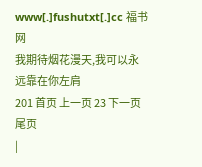www[.]fushutxt[.]cc 福书 网
我期待烟花漫天,我可以永远靠在你左肩
201 首页 上一页 23 下一页 尾页
|